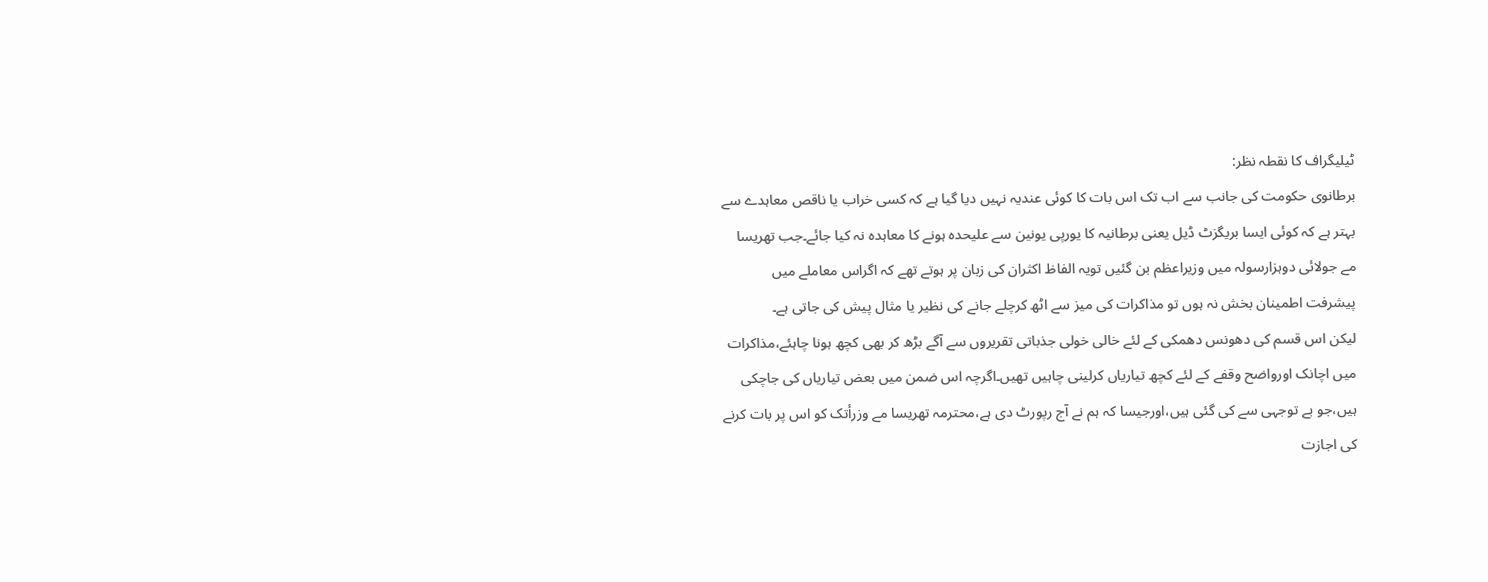ٹیلیگراف کا نقطہ نظر:
برطانوی حکومت کی جانب سے اب تک اس بات کا کوئی عندیہ نہیں دیا گیا ہے کہ کسی خراب یا ناقص معاہدے سے بہتر ہے کہ کوئی ایسا بریگزٹ ڈیل یعنی برطانیہ کا یورپی یونین سے علیحدہ ہونے کا معاہدہ نہ کیا جائے۔جب تھریسا مے جولائی دوہزارسولہ میں وزیراعظم بن گئیں تویہ الفاظ اکثران کی زبان پر ہوتے تھے کہ اگراس معاملے میں پیشرفت اطمینان بخش نہ ہوں تو مذاکرات کی میز سے اٹھ کرچلے جانے کی نظیر یا مثال پیش کی جاتی ہے۔
لیکن اس قسم کی دھونس دھمکی کے لئے خالی خولی جذباتی تقریروں سے آگے بڑھ کر بھی کچھ ہونا چاہئے،مذاکرات میں اچانک اورواضح وقفے کے لئے کچھ تیاریاں کرلینی چاہیں تھیں۔اگرچہ اس ضمن میں بعض تیاریاں کی جاچکی ہیں،جو بے توجہی سے کی گئی ہیں،اورجیسا کہ ہم نے آج رپورٹ دی ہے،محترمہ تھریسا مے وزرأتک کو اس پر بات کرنے کی اجازت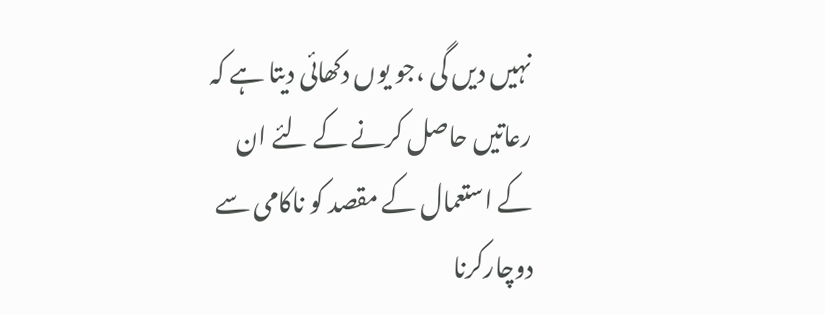نہیں دیں گی ،جو یوں دکھائی دیتا ہے کہ رعاتیں حاصل کرنے کے لئے ان کے استعمال کے مقصد کو ناکامی سے دوچارکرنا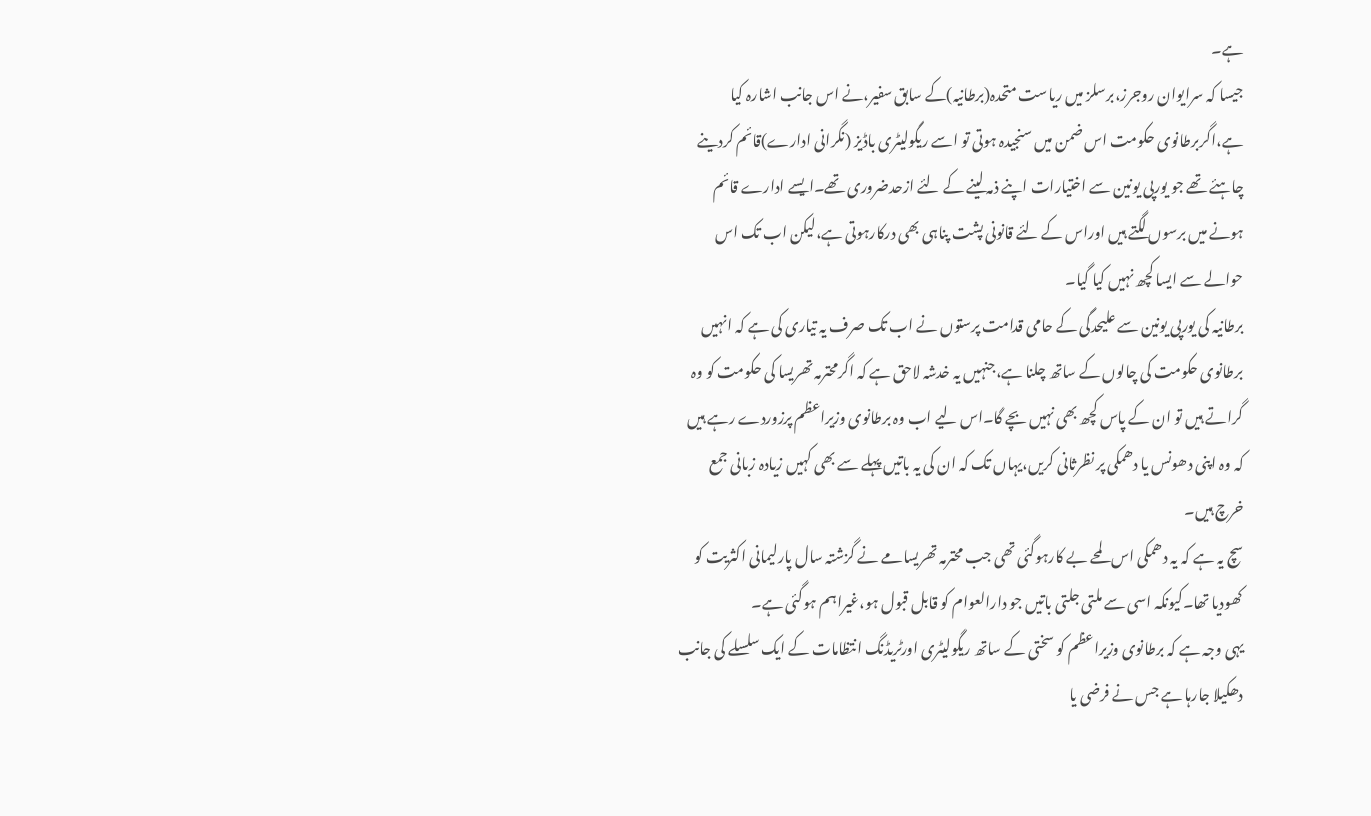ہے۔
جیسا کہ سرایوان روجرز،برسلز میں ریاست متحدہ(برطانیہ)کے سابق سفیر،نے اس جانب اشارہ کیا ہے،اگربرطانوی حکومت اس ضمن میں سنجیدہ ہوتی تو اسے ریگولیٹری باڈیز (نگرانی ادارے)قائم کردینے چاہئے تھے جو یورپی یونین سے اختیارات اپنے ذمہ لینے کے لئے ازحدضروری تھے۔ایسے ادارے قائم ہونے میں برسوں لگتے ہیں اوراس کے لئے قانونی پشت پناہی بھی درکارہوتی ہے،لیکن اب تک اس حوالے سے ایسا کچھ نہیں کیا گیا۔
برطانیہ کی یورپی یونین سے علیحدگی کے حامی قدامت پرستوں نے اب تک صرف یہ تیاری کی ہے کہ انہیں برطانوی حکومت کی چالوں کے ساتھ چلنا ہے،جنہیں یہ خدشہ لاحق ہے کہ اگرمحترمہ تھریسا کی حکومت کو وہ گراتے ہیں تو ان کے پاس کچھ بھی نہیں بچے گا۔اس لیے اب وہ برطانوی وزیراعظم پرزوردے رہے ہیں کہ وہ اپنی دھونس یا دھمکی پر نظرثانی کریں،یہاں تک کہ ان کی یہ باتیں پہلے سے بھی کہیں زیادہ زبانی جمع خرچ ہیں۔
سچ یہ ہے کہ یہ دھمکی اس لمحے بے کارہوگئی تھی جب محترمہ تھریسامے نے گزشتہ سال پارلیمانی اکثریت کو کھودیا تھا۔کیونکہ اسی سے ملتی جلتی باتیں جو دارالعوام کو قابل قبول ہو،غیراہم ہوگئی ہے۔
یہی وجہ ہے کہ برطانوی وزیراعظم کو سختی کے ساتھ ریگولیٹری اورٹریڈنگ انتظامات کے ایک سلسلے کی جانب دھکیلا جارہا ہے جس نے فرضی یا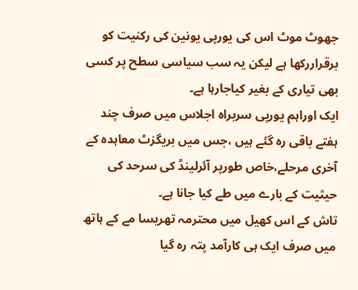جھوٹ موٹ اس کی یورپی یونین کی رکنیت کو برقراررکھا ہے لیکن یہ سب سیاسی سطح پر کسی بھی تیاری کے بغیر کیاجارہا ہے۔
ایک اوراہم یورپی سربراہ اجلاس میں صرف چند ہفتے باقی رہ گئے ہیں ،جس میں بریگزٹ معاہدہ کے آخری مرحلے،خاص طورپر آئرلینڈ کی سرحد کی حیثیت کے بارے میں طے کیا جانا ہے۔
تاش کے اس کھیل میں محترمہ تھریسا مے کے ہاتھ میں صرف ایک ہی کارآمد پتہ رہ گیا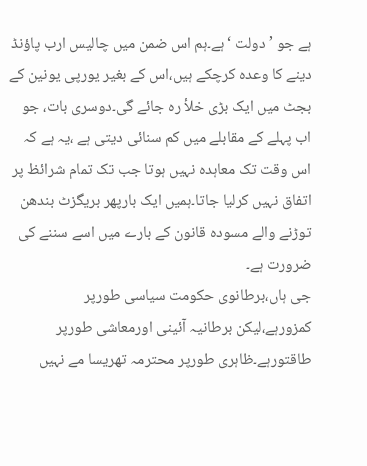ہے جو ’دولت ‘ہے۔ہم اس ضمن میں چالیس ارب پاؤنڈ دینے کا وعدہ کرچکے ہیں،اس کے بغیر یورپی یونین کے بجٹ میں ایک بڑی خلأ رہ جائے گی۔دوسری بات، جو اب پہلے کے مقابلے میں کم سنائی دیتی ہے ،یہ ہے کہ اس وقت تک معاہدہ نہیں ہوتا جب تک تمام شرائظ پر اتفاق نہیں کرلیا جاتا۔ہمیں ایک بارپھر بریگزٹ بندھن توڑنے والے مسودہ قانون کے بارے میں اسے سننے کی ضرورت ہے۔
جی ہاں،برطانوی حکومت سیاسی طورپر کمزورہے،لیکن برطانیہ آئینی اورمعاشی طورپر طاقتورہے۔ظاہری طورپر محترمہ تھریسا مے نہیں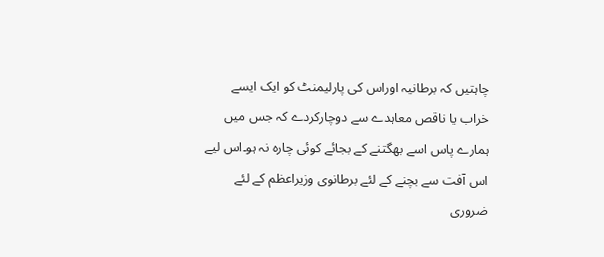چاہتیں کہ برطانیہ اوراس کی پارلیمنٹ کو ایک ایسے خراب یا ناقص معاہدے سے دوچارکردے کہ جس میں ہمارے پاس اسے بھگتنے کے بجائے کوئی چارہ نہ ہو۔اس لیے اس آفت سے بچنے کے لئے برطانوی وزیراعظم کے لئے ضروری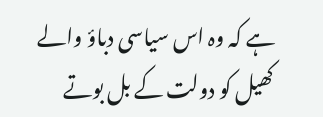ہے کہ وہ اس سیاسی دباؤ والے کھیل کو دولت کے بل بوتے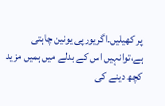پر کھیلیں۔اگریورپی یونین چاہتی ہے،توانہیں اس کے بدلے میں ہمیں مزید کچھ دینے کی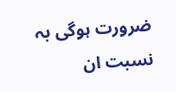ضرورت ہوگی بہ نسبت ان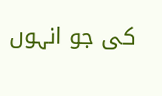کی جو انہوں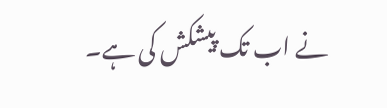نے اب تک پیشکش کی ہے۔